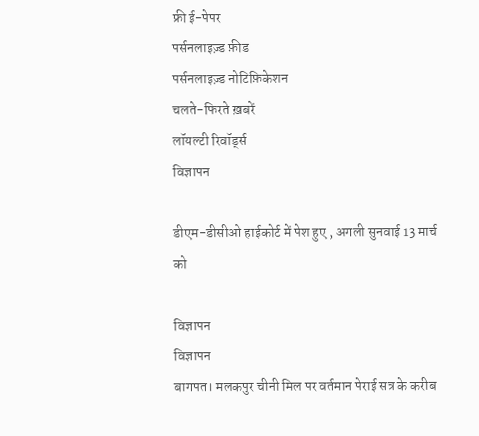फ्री ई-पेपर
पर्सनलाइज़्ड फ़ीड
पर्सनलाइज़्ड नोटिफ़िकेशन
चलते-फिरते ख़बरें
लॉयल्टी रिवॉर्ड्स
विज्ञापन

डीएम-डीसीओ हाईकोर्ट में पेश हुए , अगली सुनवाई 13 मार्च को

विज्ञापन
विज्ञापन
बागपत। मलकपुर चीनी मिल पर वर्तमान पेराई सत्र के करीब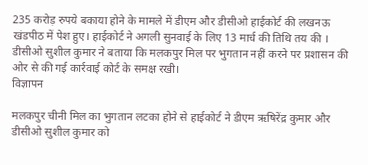235 करोड़ रुपये बकाया होने के मामले में डीएम और डीसीओ हाईकोर्ट की लखनऊ खंडपीठ में पेश हुए। हाईकोर्ट ने अगली सुनवाई के लिए 13 मार्च की तिथि तय की । डीसीओ सुशील कुमार ने बताया कि मलकपुर मिल पर भुगतान नहीं करने पर प्रशासन की ओर से की गई कार्रवाई कोर्ट के समक्ष रखी।
विज्ञापन

मलकपुर चीनी मिल का भुगतान लटका होने से हाईकोर्ट ने डीएम ऋषिरेंद्र कुमार और डीसीओ सुशील कुमार को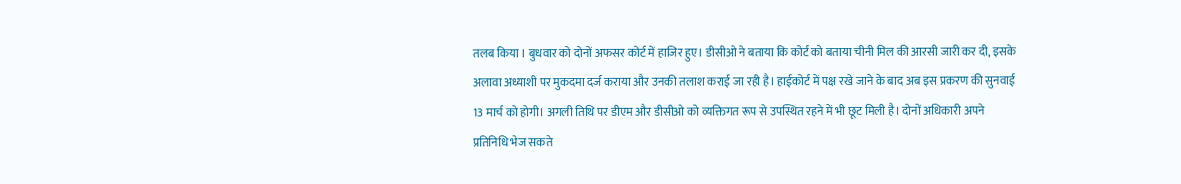तलब किया । बुधवार को दोनों अफसर कोर्ट में हाजिर हुए। डीसीओ ने बताया कि कोर्ट को बताया चीनी मिल की आरसी जारी कर दी, इसके अलावा अध्याशी पर मुकदमा दर्ज कराया और उनकी तलाश कराई जा रही है। हाईकोर्ट में पक्ष रखे जाने के बाद अब इस प्रकरण की सुनवाई 13 मार्च को होगी। अगली तिथि पर डीएम और डीसीओ को व्यक्तिगत रूप से उपस्थित रहने में भी छूट मिली है। दोनों अधिकारी अपने प्रतिनिधि भेज सकते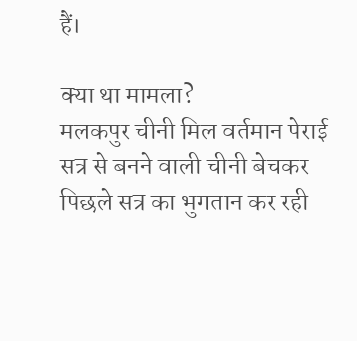हैं।

क्या था मामला?
मलकपुर चीनी मिल वर्तमान पेराई सत्र से बनने वाली चीनी बेचकर पिछले सत्र का भुगतान कर रही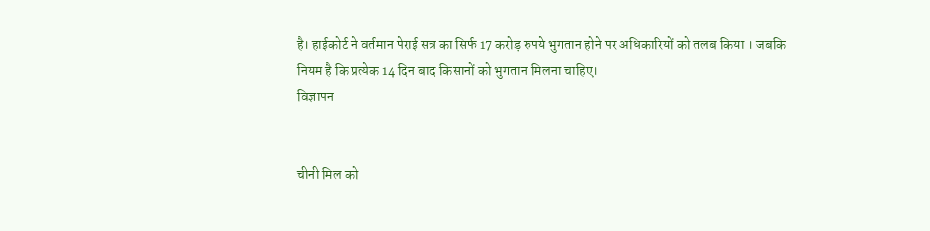है। हाईकोर्ट ने वर्तमान पेराई सत्र का सिर्फ 17 करोड़ रुपये भुगतान होने पर अधिकारियों को तलब किया । जबकि नियम है कि प्रत्येक 14 दिन बाद किसानों को भुगतान मिलना चाहिए।
विज्ञापन


चीनी मिल को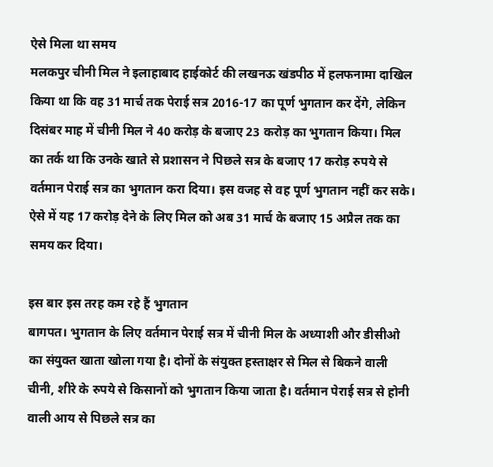ऐसे मिला था समय
मलकपुर चीनी मिल ने इलाहाबाद हाईकोर्ट की लखनऊ खंडपीठ में हलफनामा दाखिल किया था कि वह 31 मार्च तक पेराई सत्र 2016-17 का पूर्ण भुगतान कर देंगे, लेकिन दिसंबर माह में चीनी मिल ने 40 करोड़ के बजाए 23 करोड़ का भुगतान किया। मिल का तर्क था कि उनके खाते से प्रशासन ने पिछले सत्र के बजाए 17 करोड़ रुपये से वर्तमान पेराई सत्र का भुगतान करा दिया। इस वजह से वह पूर्ण भुगतान नहीं कर सके। ऐसे में यह 17 करोड़ देने के लिए मिल को अब 31 मार्च के बजाए 15 अप्रैल तक का समय कर दिया।

इस बार इस तरह कम रहे हैं भुगतान
बागपत। भुगतान के लिए वर्तमान पेराई सत्र में चीनी मिल के अध्याशी और डीसीओ का संयुक्त खाता खोला गया है। दोनों के संयुक्त हस्ताक्षर से मिल से बिकने वाली चीनी, शीरे के रुपये से किसानों को भुगतान किया जाता है। वर्तमान पेराई सत्र से होनी वाली आय से पिछले सत्र का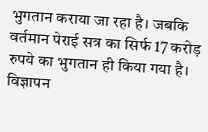भुगतान कराया जा रहा है। जबकि वर्तमान पेराई सत्र का सिर्फ 17 करोड़ रुपये का भुगतान ही किया गया है।
विज्ञापन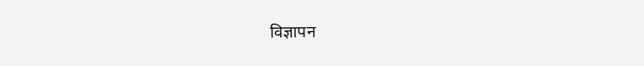विज्ञापन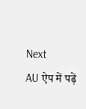Next
AU ऐप में पढ़ें